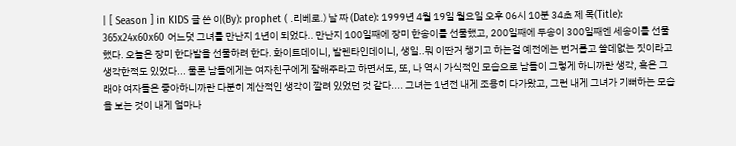| [ Season ] in KIDS 글 쓴 이(By): prophet ( .리베로.) 날 짜 (Date): 1999년 4월 19일 월요일 오후 06시 10분 34초 제 목(Title): 365x24x60x60 어느덧 그녀를 만난지 1년이 되었다.. 만난지 100일째에 장미 한송이를 선물했고, 200일째에 두송이 300일째엔 세송이를 선물했다. 오늘은 장미 한다발을 선물하려 한다. 화이트데이니, 발렌타인데이니, 생일..뭐 이딴거 챙기고 하는걸 예전에는 번거롭고 쓸데없는 짓이라고 생각한적도 있었다... 물론 남들에게는 여자친구에게 잘해주라고 하면서도, 또, 나 역시 가식적인 모습으로 남들이 그렇게 하니까란 생각, 혹은 그래야 여자들은 좋아하니까란 다분히 계산적인 생각이 깔려 있었던 것 같다.... 그녀는 1년전 내게 조용히 다가왔고, 그런 내게 그녀가 기뻐하는 모습을 보는 것이 내게 얼마나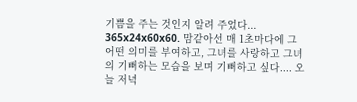기쁨을 주는 것인지 알려 주었다... 365x24x60x60. 맘같아선 매 1초마다에 그 어떤 의미를 부여하고, 그녀를 사랑하고 그녀의 기뻐하는 모습을 보며 기뻐하고 싶다.... 오늘 저녁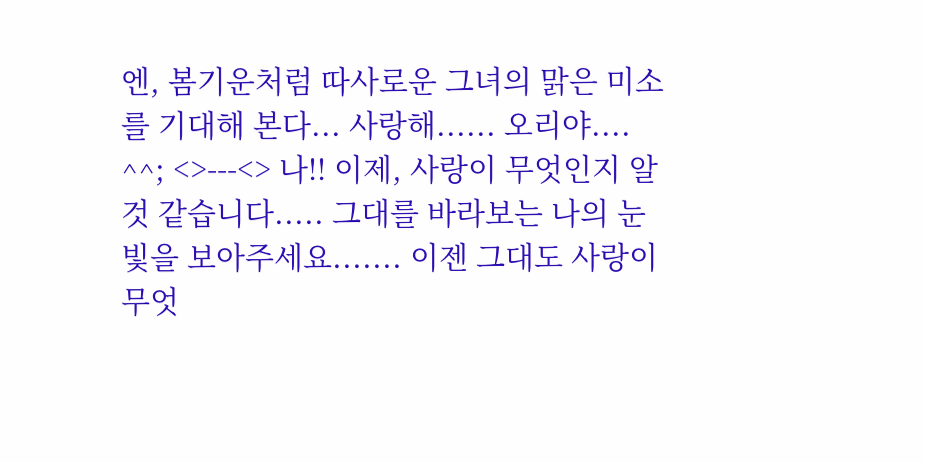엔, 봄기운처럼 따사로운 그녀의 맑은 미소를 기대해 본다... 사랑해...... 오리야.... ^^; <>---<> 나!! 이제, 사랑이 무엇인지 알것 같습니다..... 그대를 바라보는 나의 눈빛을 보아주세요....... 이젠 그대도 사랑이 무엇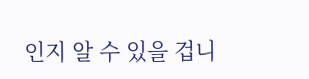인지 알 수 있을 겁니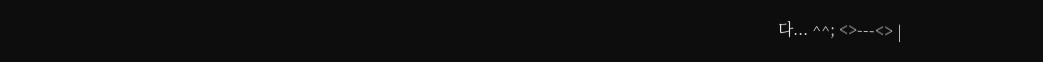다... ^^; <>---<> |